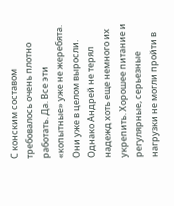С конским составом требовалось очень плотно работать. Да. Все эти «копытные» уже не жеребята. Они уже в целом выросли. Однако Андрей не терял надежд хоть еще немного их укрепить. Хорошее питание и регулярные, серьезные нагрузки не могли пройти в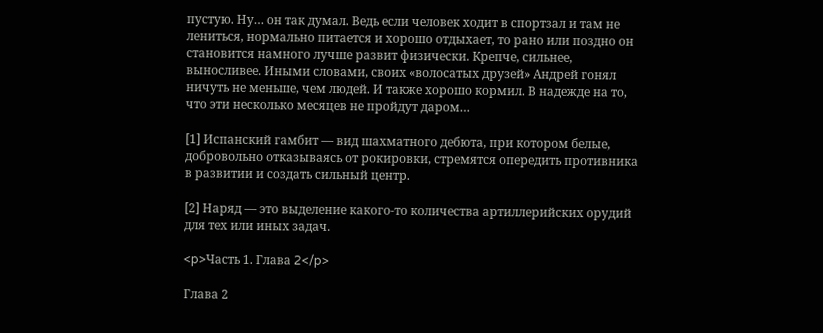пустую. Ну… он так думал. Ведь если человек ходит в спортзал и там не лениться, нормально питается и хорошо отдыхает, то рано или поздно он становится намного лучше развит физически. Крепче, сильнее, выносливее. Иными словами, своих «волосатых друзей» Андрей гонял ничуть не меньше, чем людей. И также хорошо кормил. В надежде на то, что эти несколько месяцев не пройдут даром…

[1] Испанский гамбит — вид шахматного дебюта, при котором белые, добровольно отказываясь от рокировки, стремятся опередить противника в развитии и создать сильный центр.

[2] Наряд — это выделение какого-то количества артиллерийских орудий для тех или иных задач.

<p>Часть 1. Глава 2</p>

Глава 2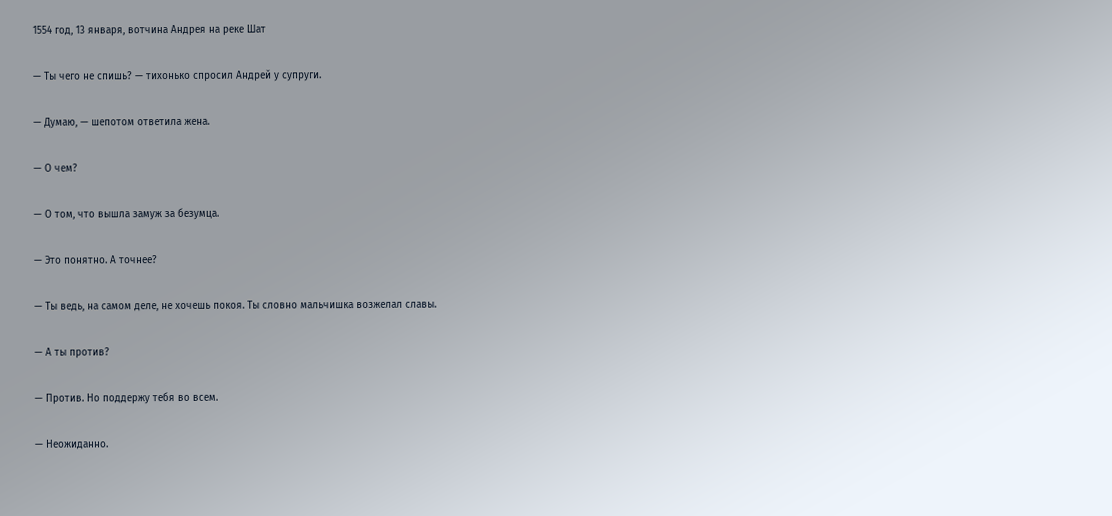1554 год, 13 января, вотчина Андрея на реке Шат

— Ты чего не спишь? — тихонько спросил Андрей у супруги.

— Думаю, — шепотом ответила жена.

— О чем?

— О том, что вышла замуж за безумца.

— Это понятно. А точнее?

— Ты ведь, на самом деле, не хочешь покоя. Ты словно мальчишка возжелал славы.

— А ты против?

— Против. Но поддержу тебя во всем.

— Неожиданно.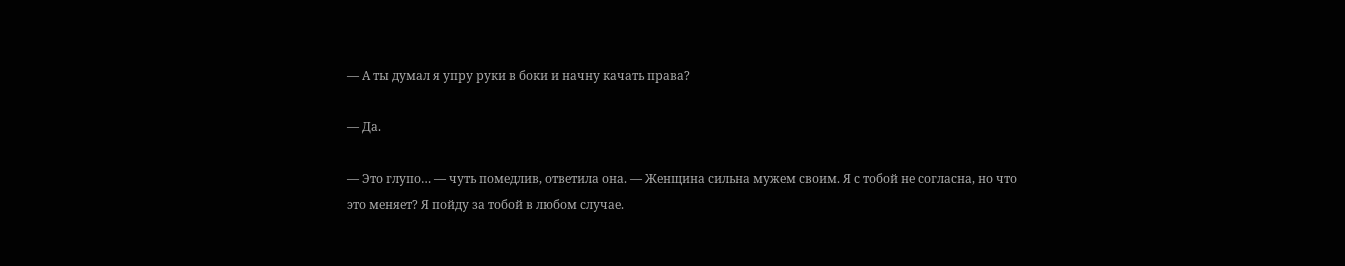— А ты думал я упру руки в боки и начну качать права?

— Да.

— Это глупо… — чуть помедлив, ответила она. — Женщина сильна мужем своим. Я с тобой не согласна, но что это меняет? Я пойду за тобой в любом случае.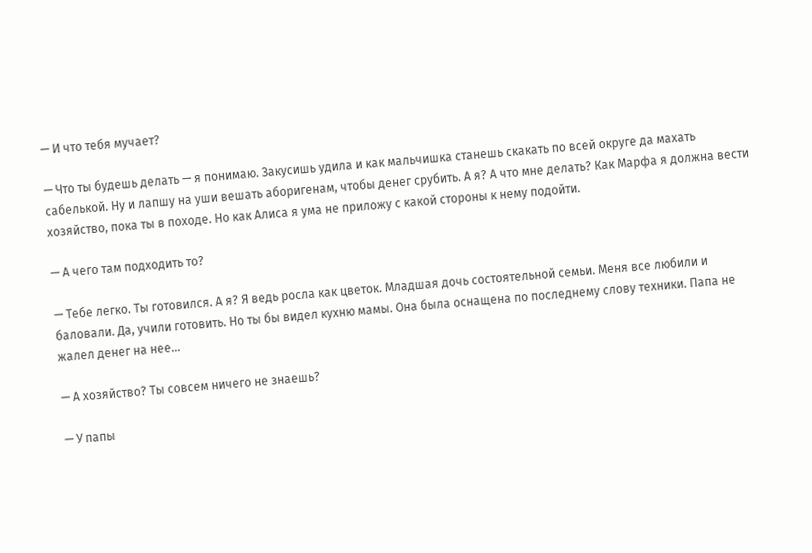— И что тебя мучает?

— Что ты будешь делать — я понимаю. Закусишь удила и как мальчишка станешь скакать по всей округе да махать сабелькой. Ну и лапшу на уши вешать аборигенам, чтобы денег срубить. А я? А что мне делать? Как Марфа я должна вести хозяйство, пока ты в походе. Но как Алиса я ума не приложу с какой стороны к нему подойти.

— А чего там подходить то?

— Тебе легко. Ты готовился. А я? Я ведь росла как цветок. Младшая дочь состоятельной семьи. Меня все любили и баловали. Да, учили готовить. Но ты бы видел кухню мамы. Она была оснащена по последнему слову техники. Папа не жалел денег на нее…

— А хозяйство? Ты совсем ничего не знаешь?

— У папы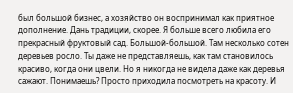был большой бизнес, а хозяйство он воспринимал как приятное дополнение. Дань традиции, скорее. Я больше всего любила его прекрасный фруктовый сад. Большой-большой. Там несколько сотен деревьев росло. Ты даже не представляешь, как там становилось красиво, когда они цвели. Но я никогда не видела даже как деревья сажают. Понимаешь? Просто приходила посмотреть на красоту. И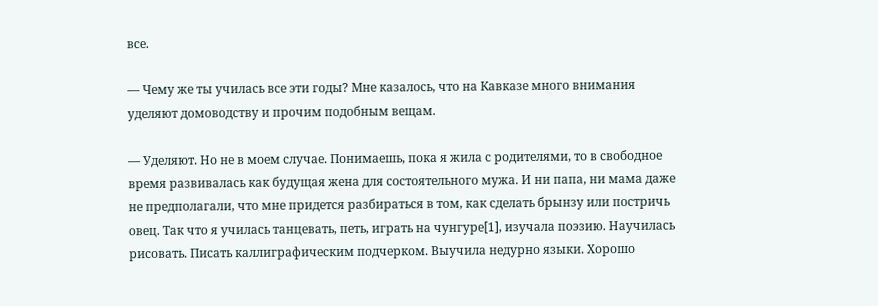все.

— Чему же ты училась все эти годы? Мне казалось, что на Кавказе много внимания уделяют домоводству и прочим подобным вещам.

— Уделяют. Но не в моем случае. Понимаешь, пока я жила с родителями, то в свободное время развивалась как будущая жена для состоятельного мужа. И ни папа, ни мама даже не предполагали, что мне придется разбираться в том, как сделать брынзу или постричь овец. Так что я училась танцевать, петь, играть на чунгуре[1], изучала поэзию. Научилась рисовать. Писать каллиграфическим подчерком. Выучила недурно языки. Хорошо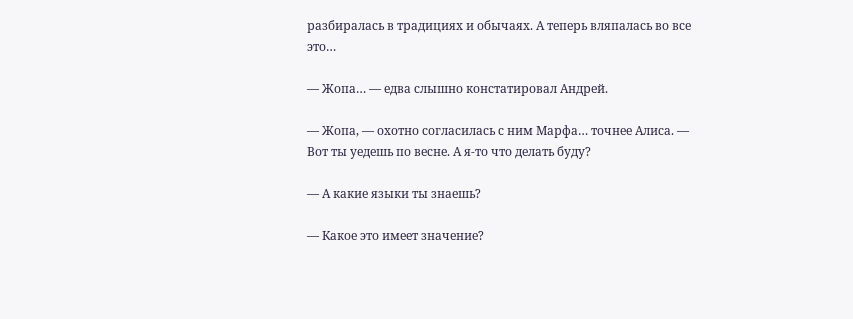разбиралась в традициях и обычаях. А теперь вляпалась во все это…

— Жопа… — едва слышно констатировал Андрей.

— Жопа, — охотно согласилась с ним Марфа… точнее Алиса. — Вот ты уедешь по весне. А я-то что делать буду?

— А какие языки ты знаешь?

— Какое это имеет значение?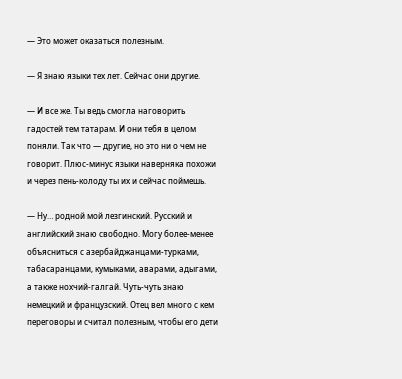— Это может оказаться полезным.

— Я знаю языки тех лет. Сейчас они другие.

— И все же. Ты ведь смогла наговорить гадостей тем татарам. И они тебя в целом поняли. Так что — другие, но это ни о чем не говорит. Плюс-минус языки наверняка похожи и через пень-колоду ты их и сейчас поймешь.

— Ну… родной мой лезгинский. Русский и английский знаю свободно. Могу более-менее объясниться с азербайджанцами-турками, табасаранцами, кумыками, аварами, адыгами, а также нохчий-галгай. Чуть-чуть знаю немецкий и французский. Отец вел много с кем переговоры и считал полезным, чтобы его дети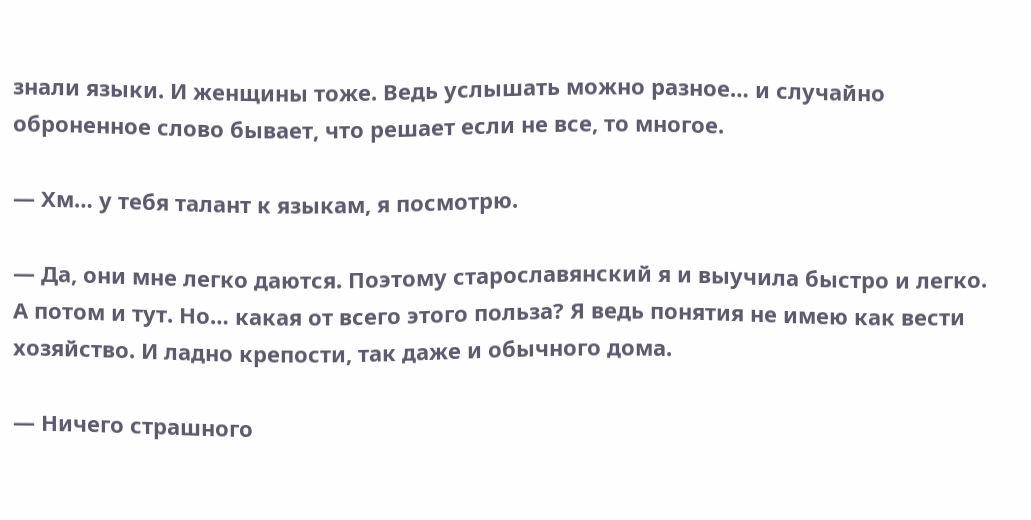знали языки. И женщины тоже. Ведь услышать можно разное… и случайно оброненное слово бывает, что решает если не все, то многое.

— Хм… у тебя талант к языкам, я посмотрю.

— Да, они мне легко даются. Поэтому старославянский я и выучила быстро и легко. А потом и тут. Но… какая от всего этого польза? Я ведь понятия не имею как вести хозяйство. И ладно крепости, так даже и обычного дома.

— Ничего страшного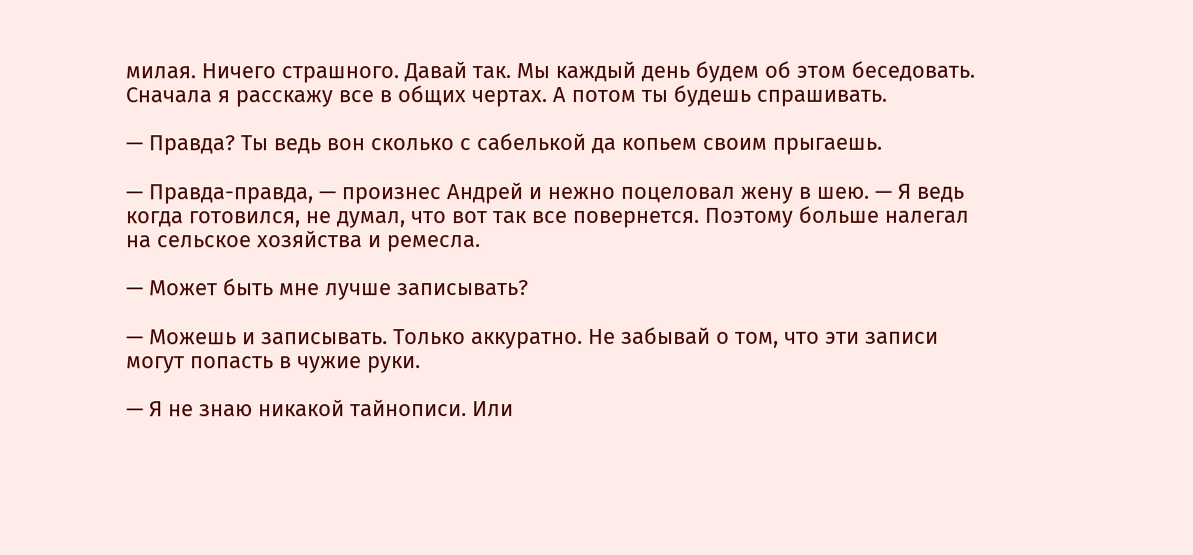милая. Ничего страшного. Давай так. Мы каждый день будем об этом беседовать. Сначала я расскажу все в общих чертах. А потом ты будешь спрашивать.

— Правда? Ты ведь вон сколько с сабелькой да копьем своим прыгаешь.

— Правда-правда, — произнес Андрей и нежно поцеловал жену в шею. — Я ведь когда готовился, не думал, что вот так все повернется. Поэтому больше налегал на сельское хозяйства и ремесла.

— Может быть мне лучше записывать?

— Можешь и записывать. Только аккуратно. Не забывай о том, что эти записи могут попасть в чужие руки.

— Я не знаю никакой тайнописи. Или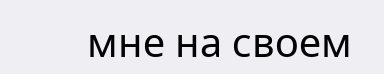мне на своем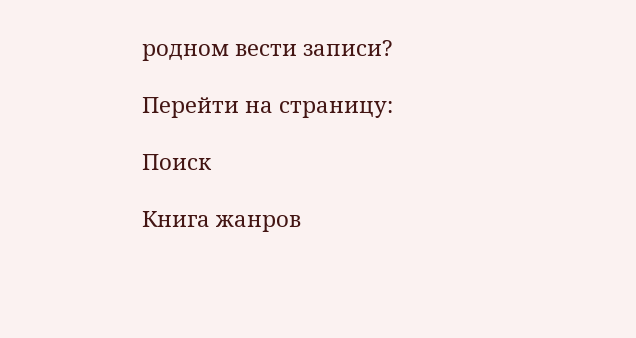родном вести записи?

Перейти на страницу:

Поиск

Книга жанров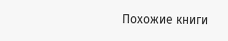Похожие книги